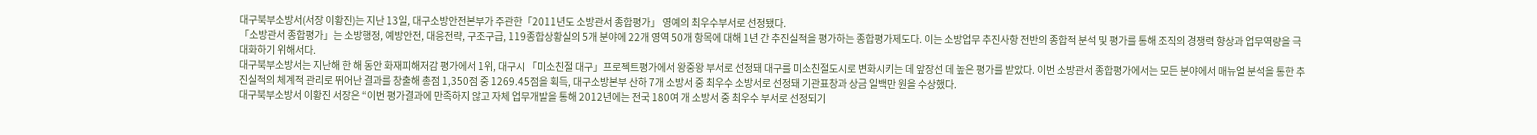대구북부소방서(서장 이황진)는 지난 13일, 대구소방안전본부가 주관한「2011년도 소방관서 종합평가」 영예의 최우수부서로 선정됐다.
「소방관서 종합평가」는 소방행정, 예방안전, 대응전략, 구조구급, 119종합상황실의 5개 분야에 22개 영역 50개 항목에 대해 1년 간 추진실적을 평가하는 종합평가제도다. 이는 소방업무 추진사항 전반의 종합적 분석 및 평가를 통해 조직의 경쟁력 향상과 업무역량을 극대화하기 위해서다.
대구북부소방서는 지난해 한 해 동안 화재피해저감 평가에서 1위, 대구시 「미소친절 대구」프로젝트평가에서 왕중왕 부서로 선정돼 대구를 미소친절도시로 변화시키는 데 앞장선 데 높은 평가를 받았다. 이번 소방관서 종합평가에서는 모든 분야에서 매뉴얼 분석을 통한 추진실적의 체계적 관리로 뛰어난 결과를 창출해 총점 1,350점 중 1269.45점을 획득, 대구소방본부 산하 7개 소방서 중 최우수 소방서로 선정돼 기관표창과 상금 일백만 원을 수상했다.
대구북부소방서 이황진 서장은 “이번 평가결과에 만족하지 않고 자체 업무개발을 통해 2012년에는 전국 180여 개 소방서 중 최우수 부서로 선정되기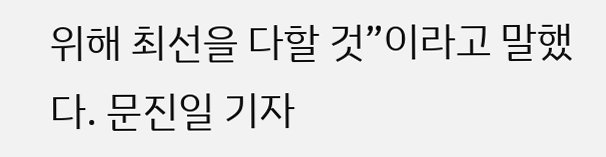위해 최선을 다할 것”이라고 말했다. 문진일 기자